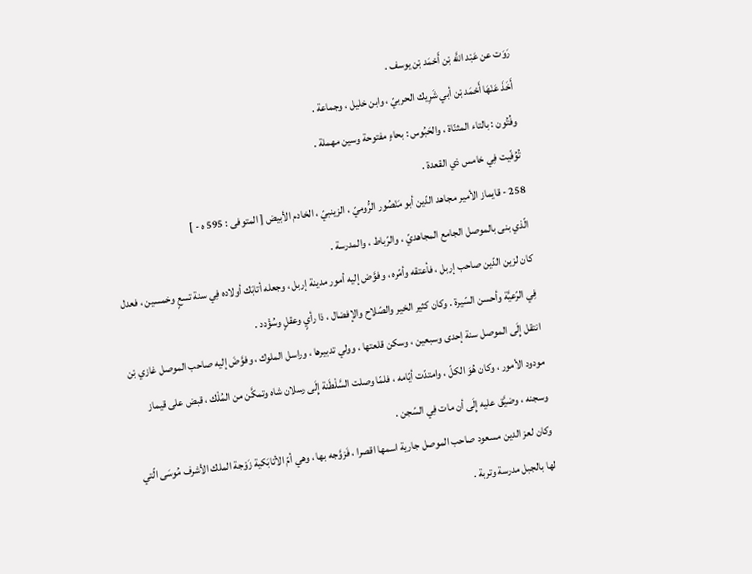رَوَت عن عَبْد اللَّه بْن أَحْمَد بْن يوسف .
أَخَذَ عَنْهَا أَحْمَد بْن أبي شَرِيك الحربيّ ، وابن خليل ، وجماعة .
وفُتُون : بالتاء المثنّاة ، والحَبُوس : بحاءٍ مفتوحة وسين مهملة .
تُوُفّيت فِي خامس ذي القعدة .
258 - قايماز الأمير مجاهد الدّين أبو مَنْصُور الرُّوميّ ، الزينبيّ ، الخادم الأبيض [ المتوفى : 595 ه - ]
الّذي بنى بالموصل الجامع المجاهديّ ، والرّباط ، والمدرسة .
كان لزين الدّين صاحب إربل ، فأعتقه وأمّره ، وفوَّض إليه أمور مدينة إربل ، وجعله أتابَك أولاده فِي سنة تسعٍ وخمسين ، فعدل فِي الرّعيَّة وأحسن السّيرة . وكان كثير الخير والصّلاح والإفضال ، ذا رأيٍ وعقلٍ وسُؤْدد .
انتقل إِلَى الموصل سنة إحدى وسبعين ، وسكن قلعتها ، وولي تدبيرها ، وراسل الملوك ، وفوَّضَ إليه صاحب الموصل غازي بْن مودود الأمور ، وكان هُوَ الكلّ ، وامتدّت أيّامه ، فلمّا وصلت السَّلْطَنة إِلَى رسلان شاه وتمكَّن من المُلْك ، قبض على قيماز وسجنه ، وضيَّق عليه إِلَى أن مات فِي السّجن .
وكان لعز الدين مسعود صاحب الموصل جارية اسمها اقصرا ، فَزوَّجه بها ، وهي أمّ الأتابَكية زَوْجة الملك الأشرف مُوسَى الّتي لها بالجبل مدرسة وتربة .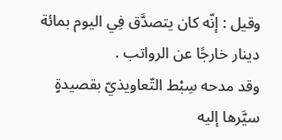وقيل : إنّه كان يتصدَّق فِي اليوم بمائة دينار خارجًا عن الرواتب .
وقد مدحه سِبْط التّعاويذيّ بقصيدةٍ سيَّرها إليه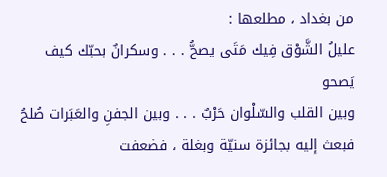من بغداد ، مطلعها :
عليلُ الشَّوْق فِيك مَتَى يصحُّ . . . وسكرانٌ بحبّك كيف يَصحو
وبين القلب والسّلْوان حَرْبٌ . . . وبين الجفنِ والعَبَرات صُلحُ
فبعث إليه بجائزة سنيّة وبغلة ، فضعفت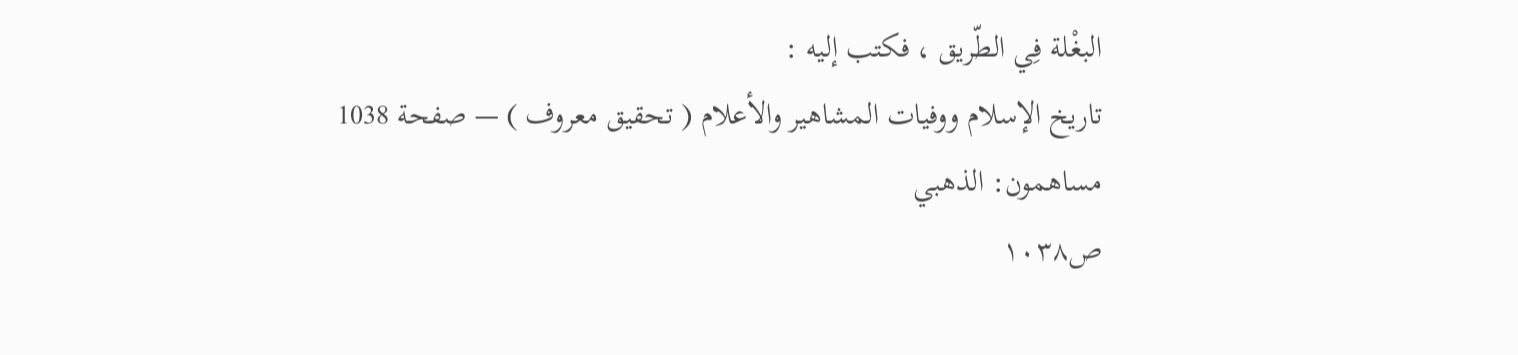البغْلة فِي الطّريق ، فكتب إليه :
تاريخ الإسلام ووفيات المشاهير والأعلام ( تحقيق معروف ) — صفحة 1038
مساهمون: الذهبي
ص١٠٣٨